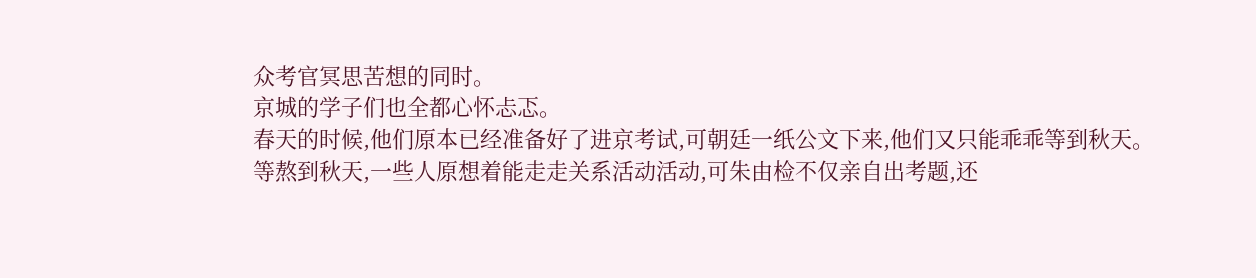众考官冥思苦想的同时。
京城的学子们也全都心怀忐忑。
春天的时候,他们原本已经准备好了进京考试,可朝廷一纸公文下来,他们又只能乖乖等到秋天。
等熬到秋天,一些人原想着能走走关系活动活动,可朱由检不仅亲自出考题,还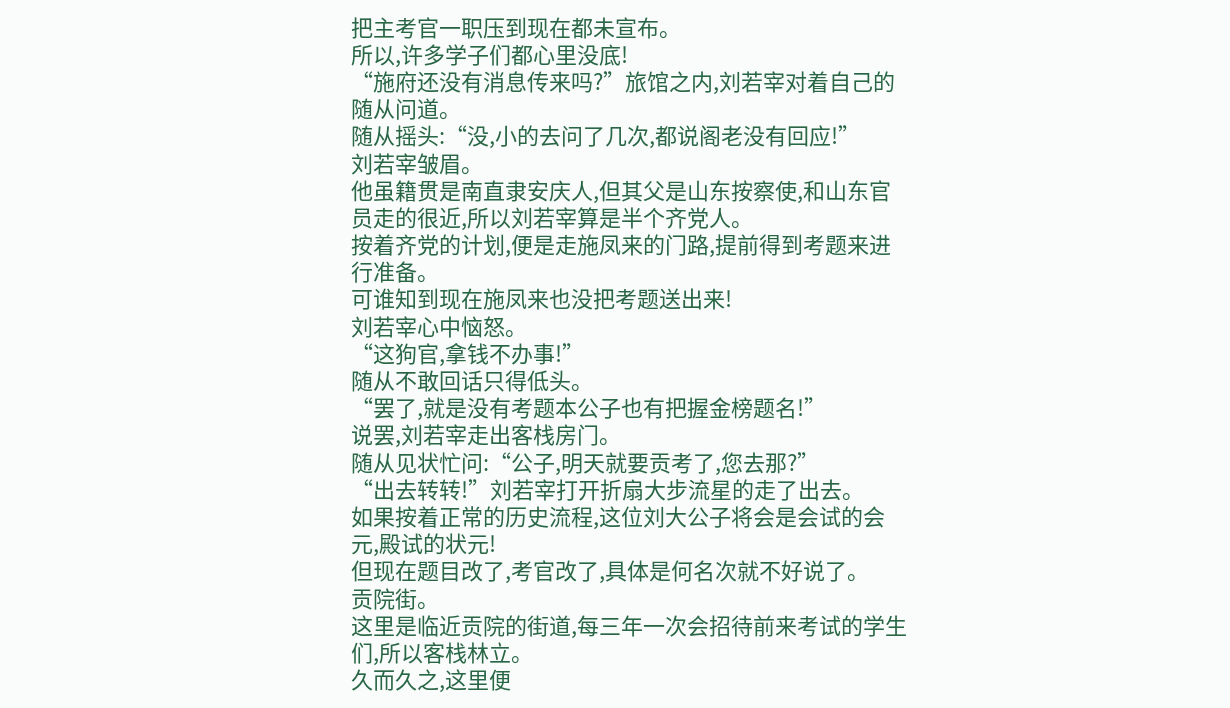把主考官一职压到现在都未宣布。
所以,许多学子们都心里没底!
“施府还没有消息传来吗?”旅馆之内,刘若宰对着自己的随从问道。
随从摇头:“没,小的去问了几次,都说阁老没有回应!”
刘若宰皱眉。
他虽籍贯是南直隶安庆人,但其父是山东按察使,和山东官员走的很近,所以刘若宰算是半个齐党人。
按着齐党的计划,便是走施凤来的门路,提前得到考题来进行准备。
可谁知到现在施凤来也没把考题送出来!
刘若宰心中恼怒。
“这狗官,拿钱不办事!”
随从不敢回话只得低头。
“罢了,就是没有考题本公子也有把握金榜题名!”
说罢,刘若宰走出客栈房门。
随从见状忙问:“公子,明天就要贡考了,您去那?”
“出去转转!”刘若宰打开折扇大步流星的走了出去。
如果按着正常的历史流程,这位刘大公子将会是会试的会元,殿试的状元!
但现在题目改了,考官改了,具体是何名次就不好说了。
贡院街。
这里是临近贡院的街道,每三年一次会招待前来考试的学生们,所以客栈林立。
久而久之,这里便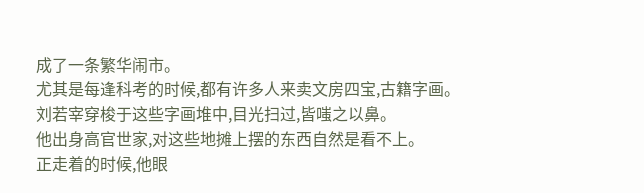成了一条繁华闹市。
尤其是每逢科考的时候,都有许多人来卖文房四宝,古籍字画。
刘若宰穿梭于这些字画堆中,目光扫过,皆嗤之以鼻。
他出身高官世家,对这些地摊上摆的东西自然是看不上。
正走着的时候,他眼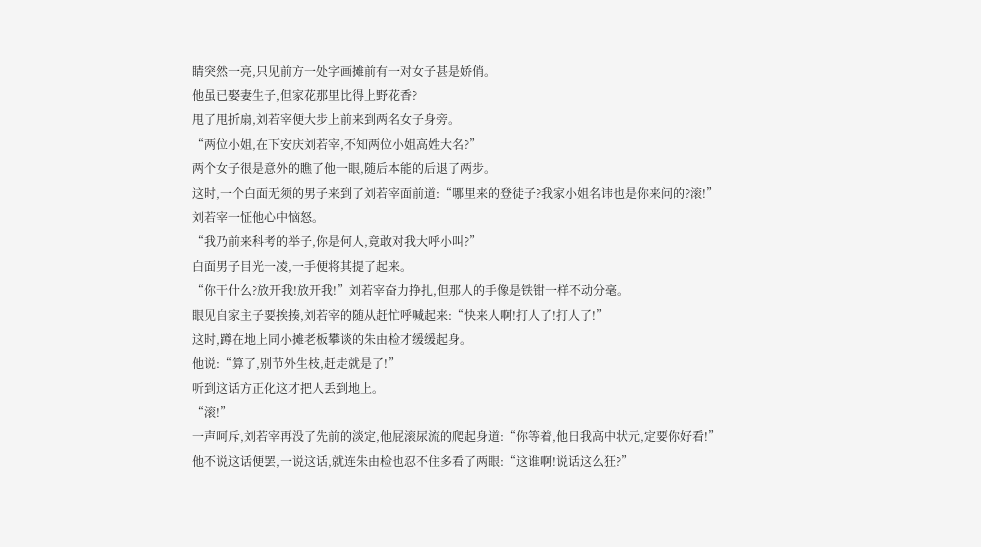睛突然一亮,只见前方一处字画摊前有一对女子甚是娇俏。
他虽已娶妻生子,但家花那里比得上野花香?
甩了甩折扇,刘若宰便大步上前来到两名女子身旁。
“两位小姐,在下安庆刘若宰,不知两位小姐高姓大名?”
两个女子很是意外的瞧了他一眼,随后本能的后退了两步。
这时,一个白面无须的男子来到了刘若宰面前道:“哪里来的登徒子?我家小姐名讳也是你来问的?滚!”
刘若宰一怔他心中恼怒。
“我乃前来科考的举子,你是何人,竟敢对我大呼小叫?”
白面男子目光一凌,一手便将其提了起来。
“你干什么?放开我!放开我!”刘若宰奋力挣扎,但那人的手像是铁钳一样不动分毫。
眼见自家主子要挨揍,刘若宰的随从赶忙呼喊起来:“快来人啊!打人了!打人了!”
这时,蹲在地上同小摊老板攀谈的朱由检才缓缓起身。
他说:“算了,别节外生枝,赶走就是了!”
听到这话方正化这才把人丢到地上。
“滚!”
一声呵斥,刘若宰再没了先前的淡定,他屁滚尿流的爬起身道:“你等着,他日我高中状元,定要你好看!”
他不说这话便罢,一说这话,就连朱由检也忍不住多看了两眼:“这谁啊!说话这么狂?”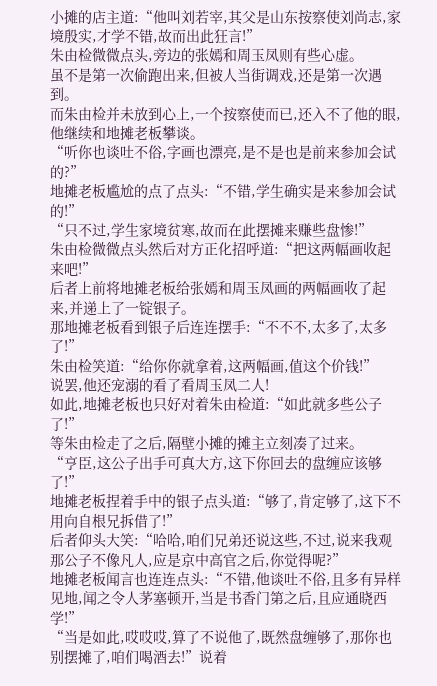小摊的店主道:“他叫刘若宰,其父是山东按察使刘尚志,家境殷实,才学不错,故而出此狂言!”
朱由检微微点头,旁边的张嫣和周玉凤则有些心虚。
虽不是第一次偷跑出来,但被人当街调戏,还是第一次遇到。
而朱由检并未放到心上,一个按察使而已,还入不了他的眼,他继续和地摊老板攀谈。
“听你也谈吐不俗,字画也漂亮,是不是也是前来参加会试的?”
地摊老板尴尬的点了点头:“不错,学生确实是来参加会试的!”
“只不过,学生家境贫寒,故而在此摆摊来赚些盘惨!”
朱由检微微点头然后对方正化招呼道:“把这两幅画收起来吧!”
后者上前将地摊老板给张嫣和周玉凤画的两幅画收了起来,并递上了一锭银子。
那地摊老板看到银子后连连摆手:“不不不,太多了,太多了!”
朱由检笑道:“给你你就拿着,这两幅画,值这个价钱!”
说罢,他还宠溺的看了看周玉凤二人!
如此,地摊老板也只好对着朱由检道:“如此就多些公子了!”
等朱由检走了之后,隔壁小摊的摊主立刻凑了过来。
“亨臣,这公子出手可真大方,这下你回去的盘缠应该够了!”
地摊老板捏着手中的银子点头道:“够了,肯定够了,这下不用向自根兄拆借了!”
后者仰头大笑:“哈哈,咱们兄弟还说这些,不过,说来我观那公子不像凡人,应是京中高官之后,你觉得呢?”
地摊老板闻言也连连点头:“不错,他谈吐不俗,且多有异样见地,闻之令人茅塞顿开,当是书香门第之后,且应通晓西学!”
“当是如此,哎哎哎,算了不说他了,既然盘缠够了,那你也别摆摊了,咱们喝酒去!”说着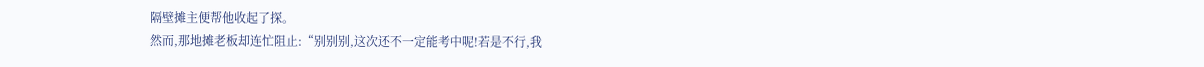隔壁摊主便帮他收起了探。
然而,那地摊老板却连忙阻止:“别别别,这次还不一定能考中呢!若是不行,我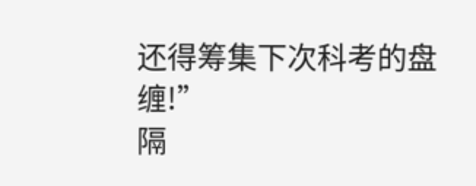还得筹集下次科考的盘缠!”
隔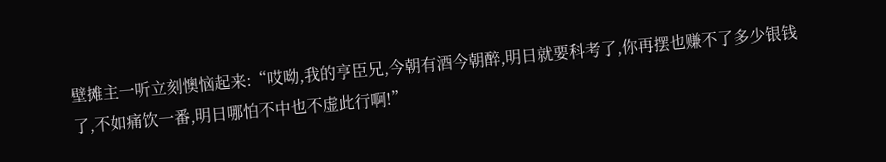壁摊主一听立刻懊恼起来:“哎呦,我的亨臣兄,今朝有酒今朝醉,明日就要科考了,你再摆也赚不了多少银钱了,不如痛饮一番,明日哪怕不中也不虚此行啊!”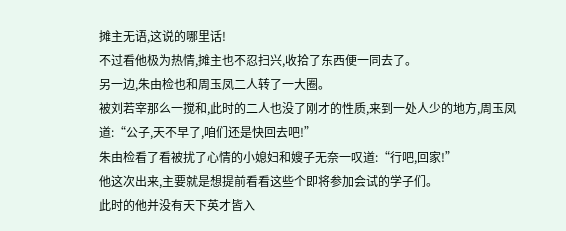摊主无语,这说的哪里话!
不过看他极为热情,摊主也不忍扫兴,收拾了东西便一同去了。
另一边,朱由检也和周玉凤二人转了一大圈。
被刘若宰那么一搅和,此时的二人也没了刚才的性质,来到一处人少的地方,周玉凤道:“公子,天不早了,咱们还是快回去吧!”
朱由检看了看被扰了心情的小媳妇和嫂子无奈一叹道:“行吧,回家!”
他这次出来,主要就是想提前看看这些个即将参加会试的学子们。
此时的他并没有天下英才皆入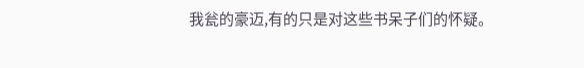我瓮的豪迈,有的只是对这些书呆子们的怀疑。